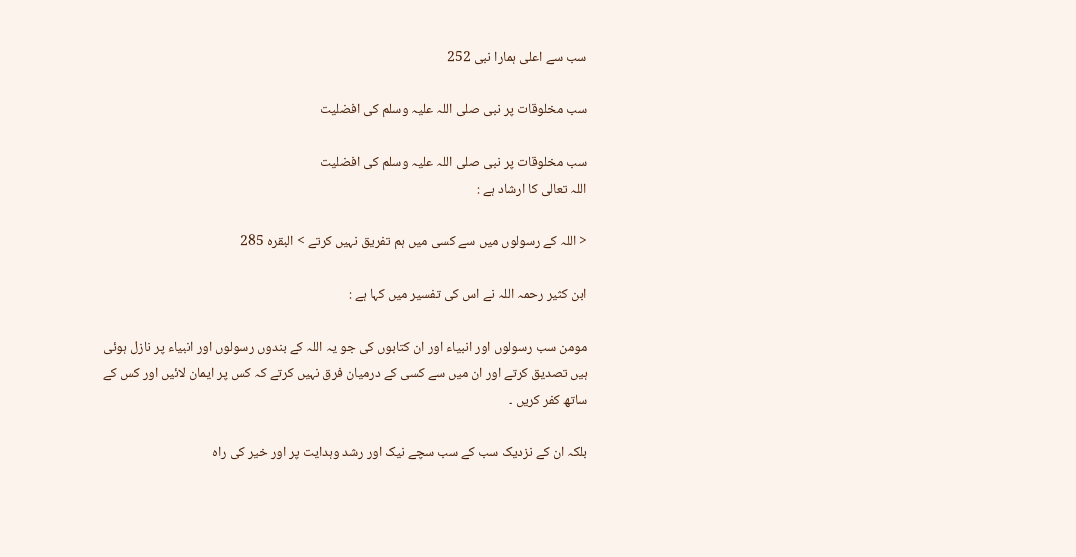سب سے اعلی ہمارا نبی 252

سب مخلوقات پر نبی صلی اللہ علیہ وسلم کی افضلیت

سب مخلوقات پر نبی صلی اللہ علیہ وسلم کی افضلیت
اللہ تعالی کا ارشاد ہے :

< اللہ کے رسولوں میں سے کسی میں ہم تفریق نہیں کرتے > البقرہ 285

ابن کثیر رحمہ اللہ نے اس کی تفسیر میں کہا ہے :

مومن سب رسولوں اور انبیاء اور ان کتابوں کی جو یہ اللہ کے بندوں رسولوں اور انبیاء پر نازل ہوئی ہیں تصدیق کرتے اور ان میں سے کسی کے درمیان فرق نہیں کرتے کہ کس پر ایمان لائیں اور کس کے ساتھ کفر کریں ۔

بلکہ ان کے نزدیک سب کے سب سچے نیک اور رشد وہدایت پر اور خیر کی راہ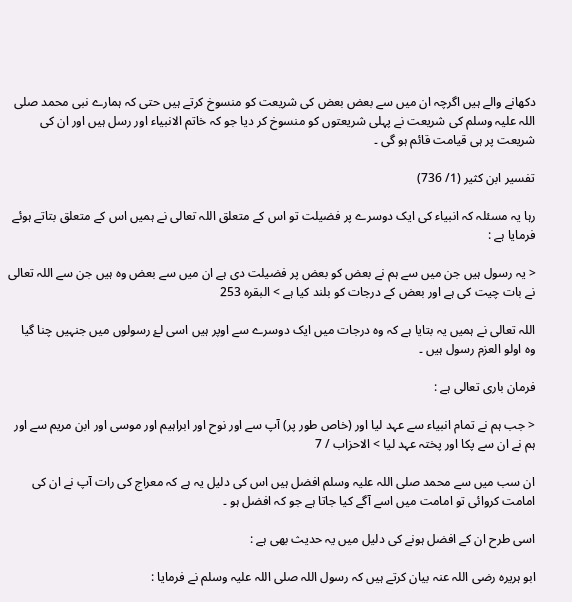دکھانے والے ہیں اگرچہ ان میں سے بعض بعض کی شریعت کو منسوخ کرتے ہیں حتی کہ ہمارے نبی محمد صلی اللہ علیہ وسلم کی شریعت نے پہلی شریعتوں کو منسوخ کر دیا جو کہ خاتم الانبیاء اور رسل ہیں اور ان کی شریعت پر ہی قیامت قائم ہو گی ۔

تفسیر ابن کثیر (1/ 736)

رہا یہ مسئلہ کہ انبیاء کی ایک دوسرے پر فضیلت تو اس کے متعلق اللہ تعالی نے ہمیں اس کے متعلق بتاتے ہوئے فرمایا ہے :

< یہ رسول ہیں جن میں سے ہم نے بعض کو بعض پر فضیلت دی ہے ان میں سے بعض وہ ہیں جن سے اللہ تعالی نے بات چیت کی ہے اور بعض کے درجات کو بلند کیا ہے > البقرہ 253

اللہ تعالی نے ہمیں یہ بتایا ہے کہ وہ درجات میں ایک دوسرے سے اوپر ہیں اسی لۓ رسولوں میں جنہیں چنا گیا وہ اولو العزم رسول ہیں ۔

فرمان باری تعالی ہے :

< جب ہم نے تمام انبیاء سے عہد لیا اور (خاص طور پر) آپ سے اور نوح اور ابراہیم اور موسی اور ابن مریم سے اور ہم نے ان سے پکا اور پختہ عہد لیا > الاحزاب / 7

ان سب میں سے محمد صلی اللہ علیہ وسلم افضل ہیں اس کی دلیل یہ ہے کہ معراج کی رات آپ نے ان کی امامت کروائی تو امامت میں اسے آگے کیا جاتا ہے جو کہ افضل ہو ۔

اسی طرح ان کے افضل ہونے کی دلیل میں یہ حدیث بھی ہے :

ابو ہریرہ رضی اللہ عنہ بیان کرتے ہیں کہ رسول اللہ صلی اللہ علیہ وسلم نے فرمایا :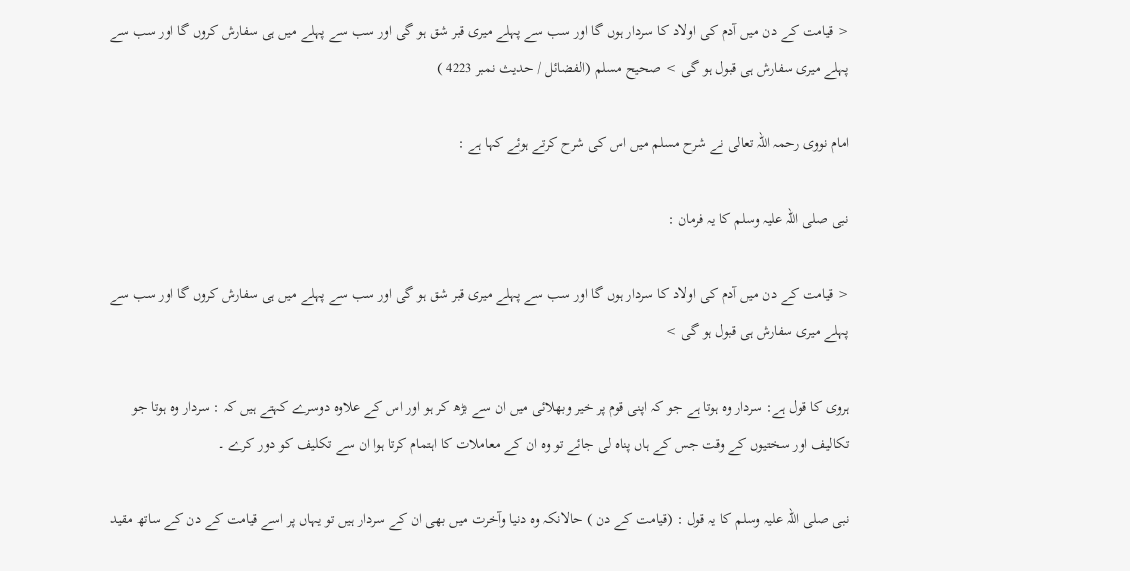< قیامت کے دن میں آدم کی اولاد کا سردار ہوں گا اور سب سے پہلے میری قبر شق ہو گی اور سب سے پہلے میں ہی سفارش کروں گا اور سب سے پہلے میری سفارش ہی قبول ہو گی > صحیح مسلم (الفضائل / حدیث نمبر 4223 )

امام نووی رحمہ اللہ تعالی نے شرح مسلم میں اس کی شرح کرتے ہوئے کہا ہے :

نبی صلی اللہ علیہ وسلم کا یہ فرمان :

< قیامت کے دن میں آدم کی اولاد کا سردار ہوں گا اور سب سے پہلے میری قبر شق ہو گی اور سب سے پہلے میں ہی سفارش کروں گا اور سب سے پہلے میری سفارش ہی قبول ہو گی >

ہروی کا قول ہے: سردار وہ ہوتا ہے جو کہ اپنی قوم پر خیر وبھلائی میں ان سے بڑھ کر ہو اور اس کے علاوہ دوسرے کہتے ہیں کہ : سردار وہ ہوتا جو تکالیف اور سختیوں کے وقت جس کے ہاں پناہ لی جائے تو وہ ان کے معاملات کا اہتمام کرتا ہوا ان سے تکلیف کو دور کرے ۔

نبی صلی اللہ علیہ وسلم کا یہ قول : (قیامت کے دن ) حالانکہ وہ دنیا وآخرت میں بھی ان کے سردار ہیں تو یہاں پر اسے قیامت کے دن کے ساتھ مقید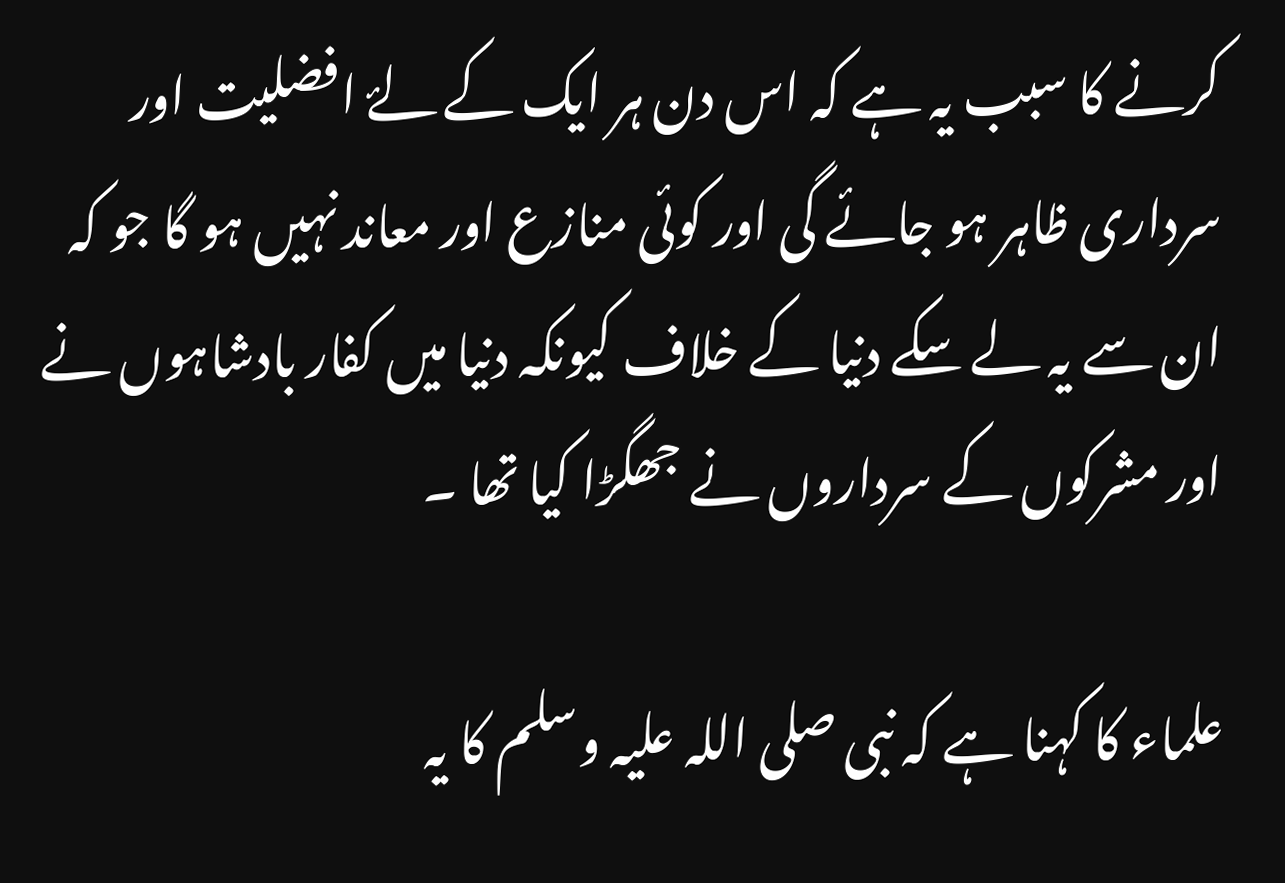کرنے کا سبب یہ ہے کہ اس دن ہر ایک کے لۓ افضلیت اور سرداری ظاہر ہو جائے گی اور کوئی منازع اور معاند نہیں ہو گا جو کہ ان سے یہ لے سکے دنیا کے خلاف کیونکہ دنیا میں کفار بادشاہوں نے اور مشرکوں کے سرداروں نے جھگڑا کیا تھا ۔

علماء کا کہنا ہے کہ نبی صلی اللہ علیہ وسلم کا یہ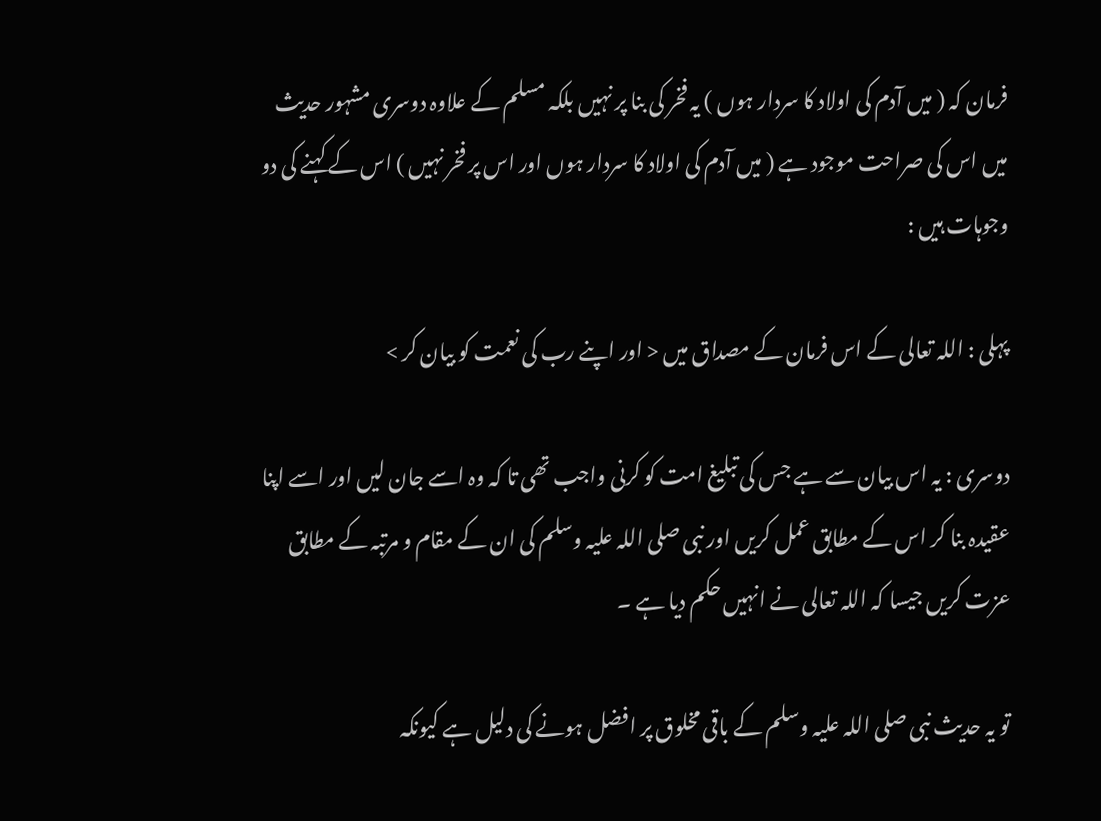فرمان کہ ( میں آدم کی اولاد کا سردار ہوں ) یہ فخر کی بنا پر نہیں بلکہ مسلم کے علاوہ دوسری مشہور حدیث میں اس کی صراحت موجود ہے ( میں آدم کی اولاد کا سردار ہوں اور اس پر فخر نہیں ) اس کے کہنے کی دو وجوہات ہیں :

پہلی : اللہ تعالی کے اس فرمان کے مصداق میں < اور اپنے رب کی نعمت کو بیان کر >

دوسری : یہ اس بیان سے ہے جس کی تبلیغ امت کو کرنی واجب تھی تا کہ وہ اسے جان لیں اور اسے اپنا عقیدہ بنا کر اس کے مطابق عمل کریں اور نبی صلی اللہ علیہ وسلم کی ان کے مقام و مرتبہ کے مطابق عزت کریں جیسا کہ اللہ تعالی نے انہیں حکم دیا ہے ۔

تو یہ حدیث نبی صلی اللہ علیہ وسلم کے باقی مخلوق پر افضل ہونے کی دلیل ہے کیونکہ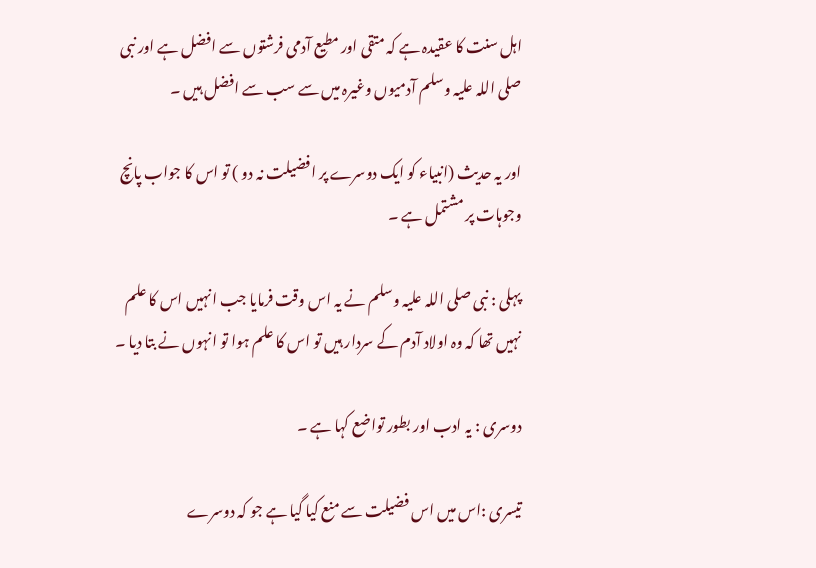اہل سنت کا عقیدہ ہے کہ متقی اور مطیع آدمی فرشتوں سے افضل ہے اور نبی صلی اللہ علیہ وسلم آدمیوں وغیرہ میں سے سب سے افضل ہیں ۔

اور یہ حدیث (انبیاء کو ایک دوسرے پر افضیلت نہ دو ) تو اس کا جواب پانچ وجوہات پر مشتمل ہے ۔

پہلی : نبی صلی اللہ علیہ وسلم نے یہ اس وقت فرمایا جب انہیں اس کا علم نہیں تھا کہ وہ اولاد آدم کے سردار ہیں تو اس کا علم ہوا تو انہوں نے بتا دیا ۔

دوسری : یہ ادب اور بطور تواضع کہا ہے ۔

تیسری :اس میں اس فضیلت سے منع کیا گیا ہے جو کہ دوسرے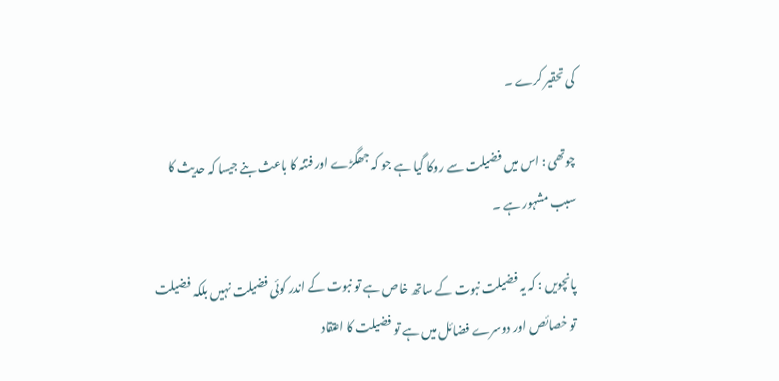کی تحقیر کرے ۔

چوتھی : اس میں فضیلت سے روکا گیا ہے جو کہ جھگڑے اور فتنہ کا باعث بنے جیسا کہ حدیث کا سبب مشہور ہے ۔

پانچویں : کہ یہ فضیلت نبوت کے ساتھ خاص ہے تو نبوت کے اندر کوئی فضیلت نہیں بلکہ فضیلت تو خصائص اور دوسرے فضائل میں ہے تو فضیلت کا اعتقاد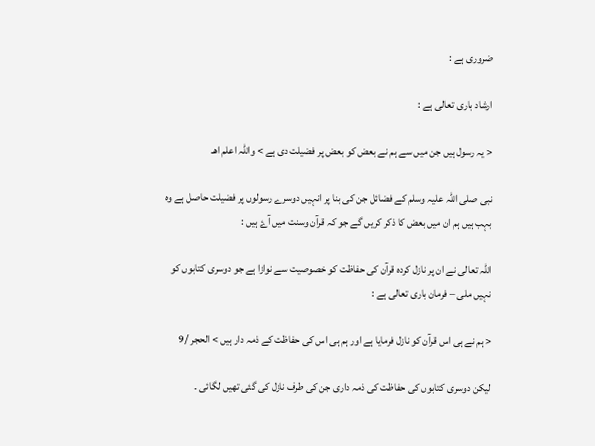ضروری ہے :

ارشاد باری تعالی ہے :

< یہ رسول ہیں جن میں سے ہم نے بعض کو بعض پر فضیلت دی ہے > واللہ اعلم اھـ

نبی صلی اللہ علیہ وسلم کے فضائل جن کی بنا پر انہیں دوسرے رسولوں پر فضیلت حاصل ہے وہ بہب ہیں ہم ان میں بعض کا ذکر کریں گے جو کہ قرآن وسنت میں آۓ ہیں :

اللہ تعالی نے ان پر نازل کردہ قرآن کی حفاظت کو خصوصیت سے نوازا ہے جو دوسری کتابوں کو نہیں ملی – فرمان باری تعالی ہے :

< ہم نے ہی اس قرآن کو نازل فرمایا ہے اور ہم ہی اس کی حفاظت کے ذمہ دار ہیں > الحجر /9

لیکن دوسری کتابوں کی حفاظت کی ذمہ داری جن کی طرف نازل کی گئی تھیں لگائی ۔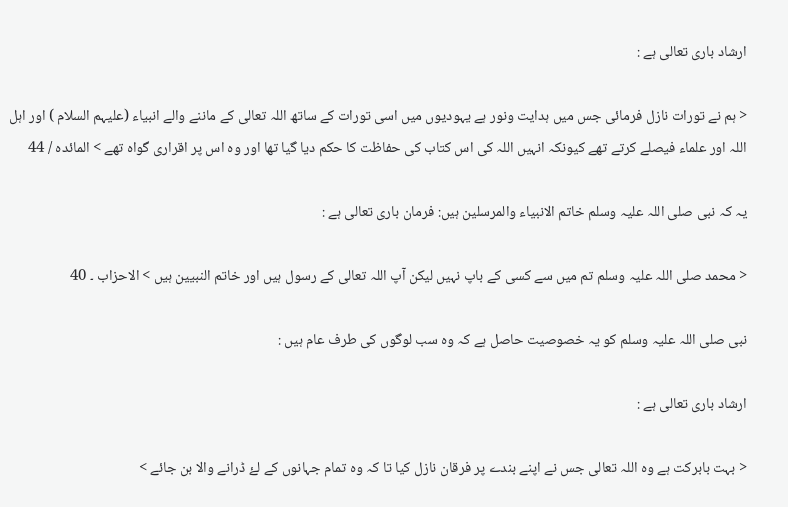ارشاد باری تعالی ہے :

< ہم نے تورات نازل فرمائی جس میں ہدایت ونور ہے یہودیوں میں اسی تورات کے ساتھ اللہ تعالی کے ماننے والے انبیاء (علیہم السلام ) اور اہل اللہ اور علماء فیصلے کرتے تھے کیونکہ انہیں اللہ کی اس کتاب کی حفاظت کا حکم دیا گیا تھا اور وہ اس پر اقراری گواہ تھے > المائدہ / 44

یہ کہ نبی صلی اللہ علیہ وسلم خاتم الانبیاء والمرسلین ہیں: فرمان باری تعالی ہے :

< محمد صلی اللہ علیہ وسلم تم میں سے کسی کے باپ نہیں لیکن آپ اللہ تعالی کے رسول ہیں اور خاتم النبیین ہیں > الاحزاب ۔ 40

نبی صلی اللہ علیہ وسلم کو یہ خصوصیت حاصل ہے کہ وہ سب لوگوں کی طرف عام ہیں :

ارشاد باری تعالی ہے :

< بہت بابرکت ہے وہ اللہ تعالی جس نے اپنے بندے پر فرقان نازل کیا تا کہ وہ تمام جہانوں کے لۓ ڈرانے والا بن جائے >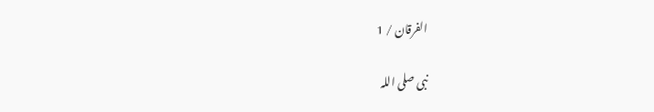الفرقان / 1

نبی صلی اللہ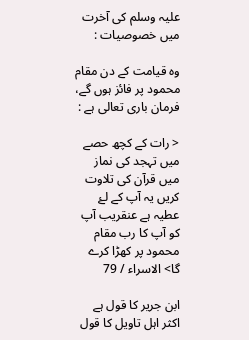علیہ وسلم کی آخرت میں خصوصیات :

وہ قیامت کے دن مقام محمود پر فائز ہوں گے، فرمان باری تعالی ہے :

< رات کے کچھ حصے میں تہجد کی نماز میں قرآن کی تلاوت کریں یہ آپ کے لۓ عطیہ ہے عنقریب آپ کو آپ کا رب مقام محمود پر کھڑا کرے گا> الاسراء / 79

ابن جریر کا قول ہے اکثر اہل تاویل کا قول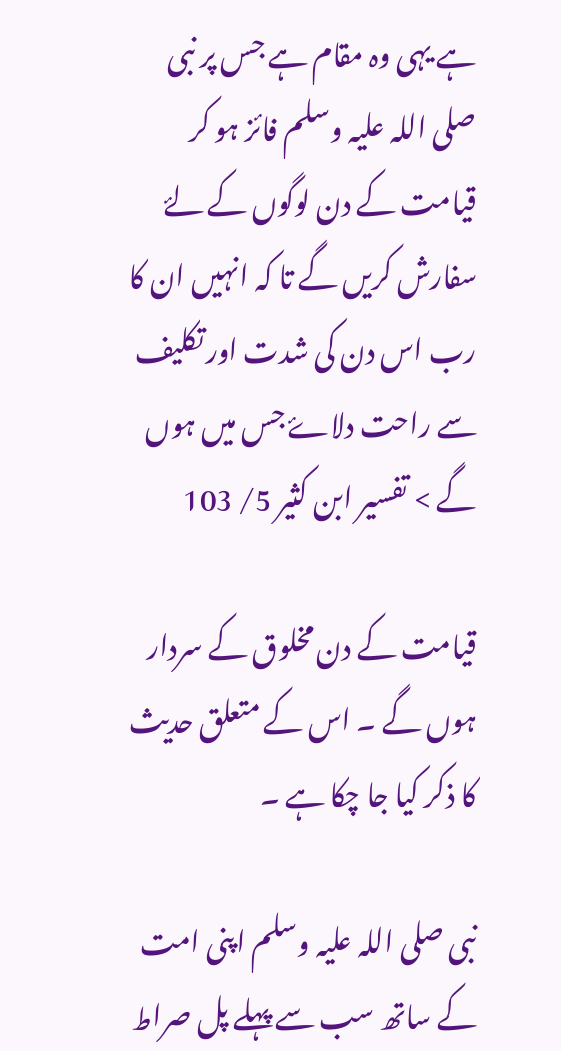ہے یہی وہ مقام ہے جس پر نبی صلی اللہ علیہ وسلم فائز ہو کر قیامت کے دن لوگوں کے لۓ سفارش کريں گے تا کہ انہیں ان کا رب اس دن کی شدت اور تکلیف سے راحت دلاۓ جس میں ہوں گے > تفسیر ابن کثیر 5/ 103

قیامت کے دن مخلوق کے سردار ہوں گے ۔ اس کے متعلق حدیث کا ذکر کیا جا چکا ہے ۔

نبی صلی اللہ علیہ وسلم اپنی امت کے ساتھ سب سے پہلے پل صراط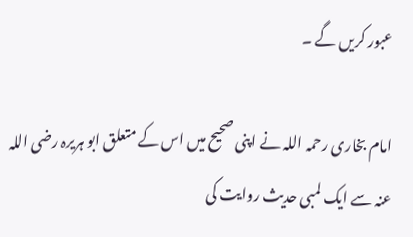عبور کریں گے ۔

امام بخاری رحمہ اللہ نے اپنی صحیح میں اس کے متعلق ابو ہریرہ رضی اللہ عنہ سے ایک لمبی حدیث روایت کی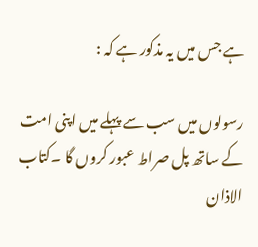ہے جس میں یہ مذکور ہے کہ :

رسولوں میں سب سے پہلے میں اپنی امت کے ساتھ پل صراط عبور کروں گا ۔کتاب الاذان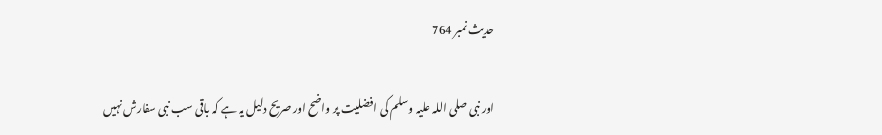حدیث نمبر 764

اور نبی صلی اللہ علیہ وسلم کی افضلیت پر واضح اور صریح دلیل یہ ہے کہ باقی سب نبی سفارش نہیں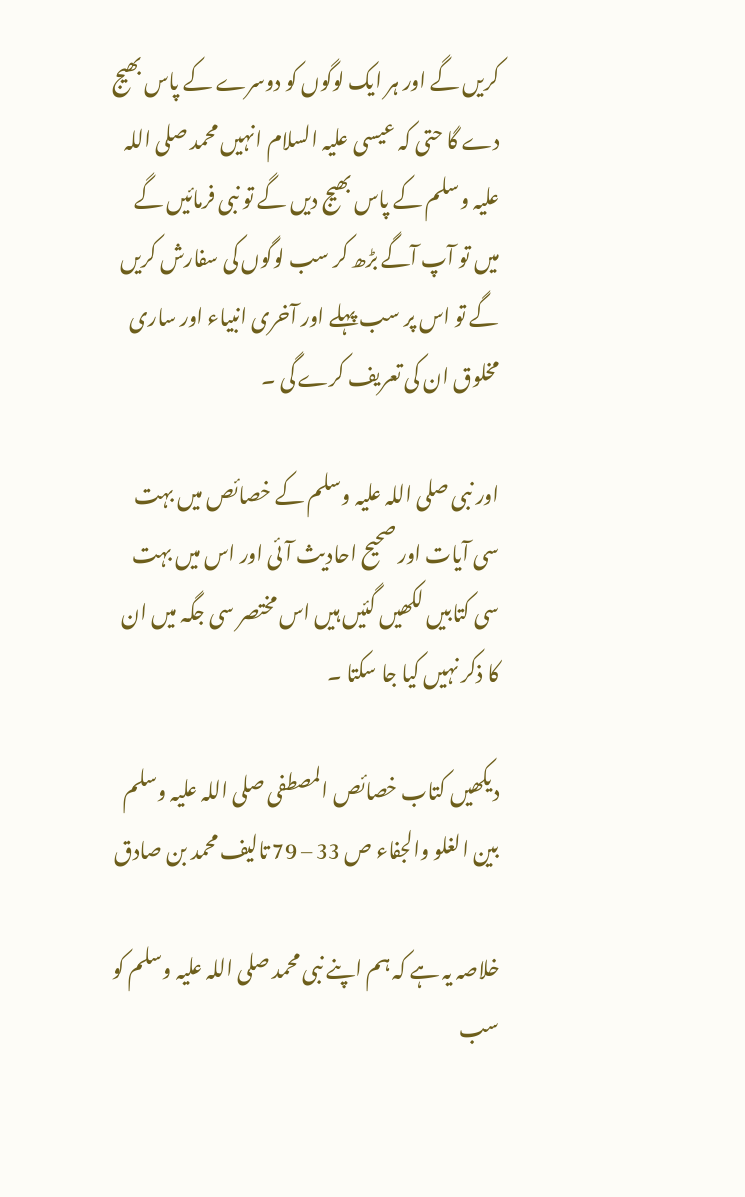کریں گے اور ہر ایک لوگوں کو دوسرے کے پاس بھیج دے گا حتی کہ عیسی علیہ السلام انہیں محمد صلی اللہ علیہ وسلم کے پاس بھیج دیں گے تو نبی فرمائیں گے میں تو آپ آگے بڑھ کر سب لوگوں کی سفارش کریں گے تو اس پر سب پہلے اور آخری انبیاء اور ساری مخلوق ان کی تعریف کرے گی ۔

اور نبی صلی اللہ علیہ وسلم کے خصائص میں بہت سی آیات اور صحیح احادیث آئی اور اس میں بہت سی کتابیں لکھیں گئیں ہیں اس مختصر سی جگہ میں ان کا ذکر نہیں کیا جا سکتا ۔

دیکھیں کتاب خصائص المصطفی صلی اللہ علیہ وسلم بین الغلو والجفاء ص 33 – 79 تالیف محمد بن صادق

خلاصہ یہ ہے کہ ہم اپنے نبی محمد صلی اللہ علیہ وسلم کو سب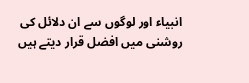انبیاء اور لوگوں سے ان دلائل کی روشنی میں افضل قرار دیتے ہیں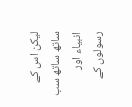لیکن اس کے ساتھ ساتھ سب انبیاء اور رسولوں کے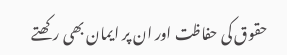حقوق کی حفاظت اور ان پر ایمان بھی رکھتے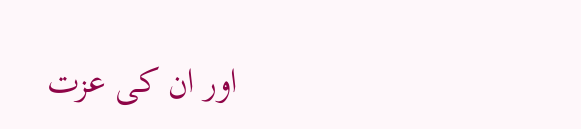اور ان کی عزت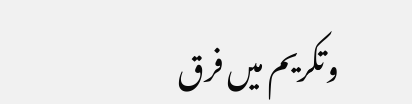وتکریم میں فرق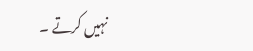نہیں کرتے ۔